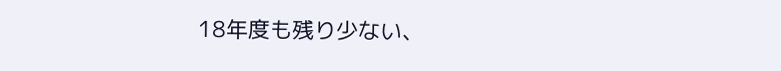18年度も残り少ない、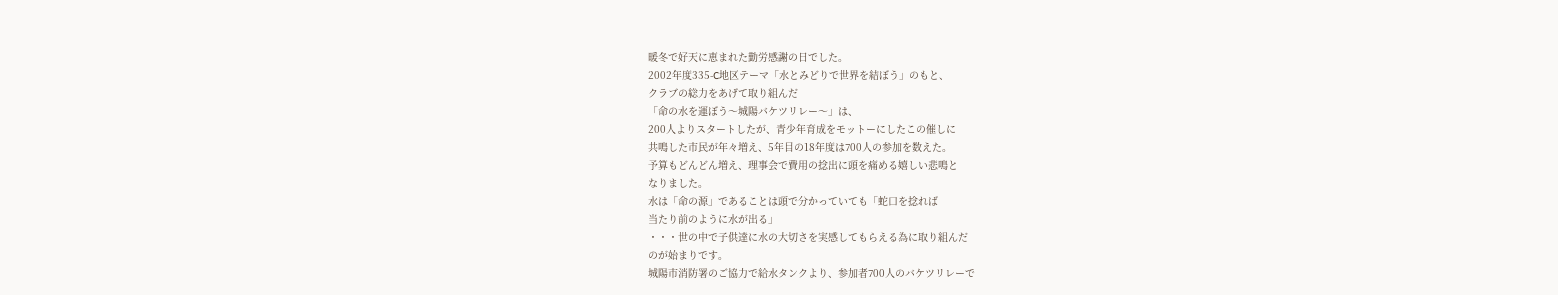暖冬で好天に恵まれた勤労感謝の日でした。
2002年度335-C地区テーマ「水とみどりで世界を結ぼう」のもと、
クラブの総力をあげて取り組んだ
「命の水を運ぼう〜城陽バケツリレー〜」は、
200人よりスタートしたが、青少年育成をモットーにしたこの催しに
共鳴した市民が年々増え、5年目の18年度は700人の参加を数えた。
予算もどんどん増え、理事会で費用の捻出に頭を痛める嬉しい悲鳴と
なりました。
水は「命の源」であることは頭で分かっていても「蛇口を捻れば
当たり前のように水が出る」
・・・世の中で子供達に水の大切さを実感してもらえる為に取り組んだ
のが始まりです。
城陽市消防署のご協力で給水タンクより、参加者700人のバケツリレーで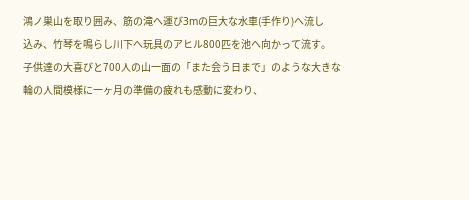鴻ノ巣山を取り囲み、筋の滝へ運び3mの巨大な水車(手作り)へ流し
込み、竹琴を鳴らし川下へ玩具のアヒル800匹を池へ向かって流す。
子供達の大喜びと700人の山一面の「また会う日まで」のような大きな
輪の人間模様に一ヶ月の準備の疲れも感動に変わり、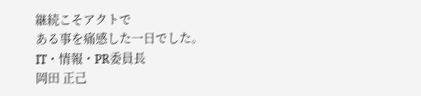継続こそアクトで
ある事を痛感した一日でした。
IT・情報・PR委員長
岡田 正己